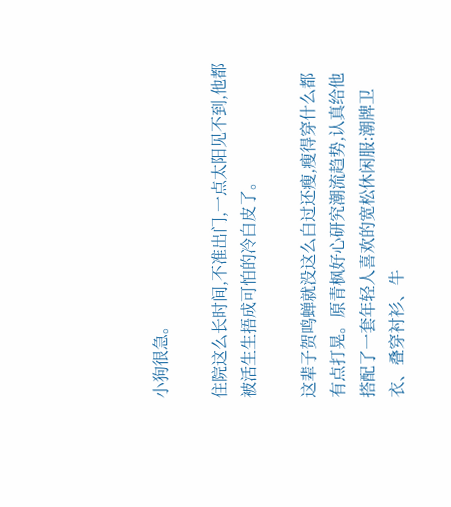小狗很急。

住院这么长时间,不准出门,一点太阳见不到,他都被活生生捂成可怕的冷白皮了。

这辈子贺鸣蝉就没这么白过还瘦,瘦得穿什么都有点打晃。原青枫好心研究潮流趋势,认真给他搭配了一套年轻人喜欢的宽松休闲服:潮牌卫衣、叠穿衬衫、牛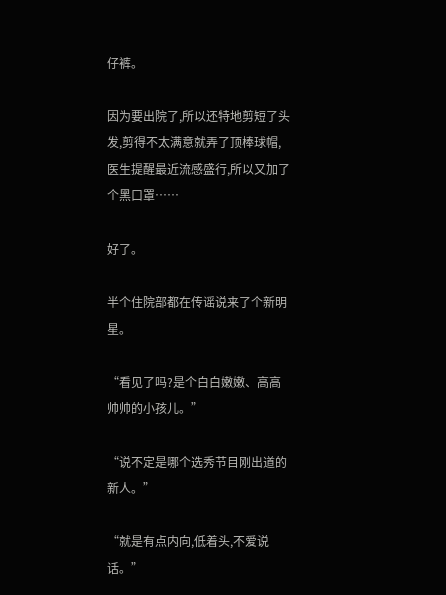仔裤。

因为要出院了,所以还特地剪短了头发,剪得不太满意就弄了顶棒球帽,医生提醒最近流感盛行,所以又加了个黑口罩……

好了。

半个住院部都在传谣说来了个新明星。

“看见了吗?是个白白嫩嫩、高高帅帅的小孩儿。”

“说不定是哪个选秀节目刚出道的新人。”

“就是有点内向,低着头,不爱说话。”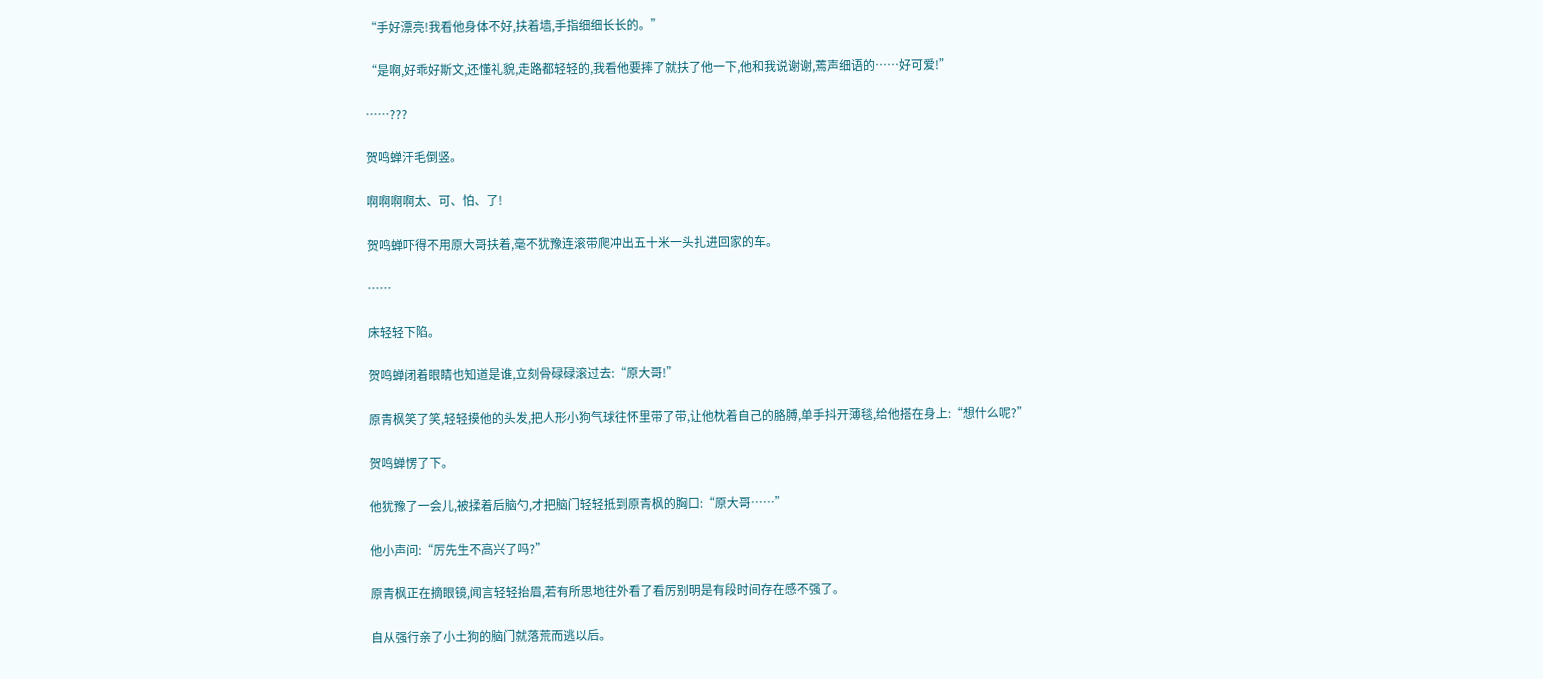“手好漂亮!我看他身体不好,扶着墙,手指细细长长的。”

“是啊,好乖好斯文,还懂礼貌,走路都轻轻的,我看他要摔了就扶了他一下,他和我说谢谢,蔫声细语的……好可爱!”

……???

贺鸣蝉汗毛倒竖。

啊啊啊啊太、可、怕、了!

贺鸣蝉吓得不用原大哥扶着,毫不犹豫连滚带爬冲出五十米一头扎进回家的车。

……

床轻轻下陷。

贺鸣蝉闭着眼睛也知道是谁,立刻骨碌碌滚过去:“原大哥!”

原青枫笑了笑,轻轻摸他的头发,把人形小狗气球往怀里带了带,让他枕着自己的胳膊,单手抖开薄毯,给他搭在身上:“想什么呢?”

贺鸣蝉愣了下。

他犹豫了一会儿,被揉着后脑勺,才把脑门轻轻抵到原青枫的胸口:“原大哥……”

他小声问:“厉先生不高兴了吗?”

原青枫正在摘眼镜,闻言轻轻抬眉,若有所思地往外看了看厉别明是有段时间存在感不强了。

自从强行亲了小土狗的脑门就落荒而逃以后。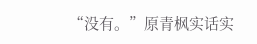“没有。”原青枫实话实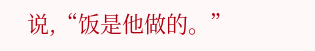说,“饭是他做的。”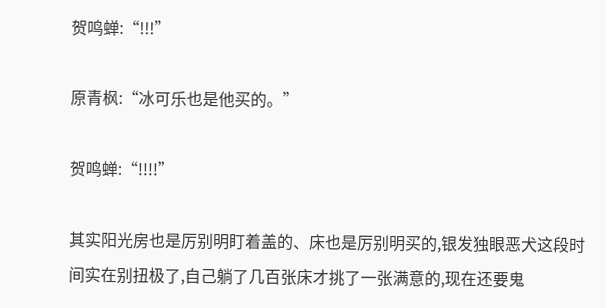贺鸣蝉:“!!!”

原青枫:“冰可乐也是他买的。”

贺鸣蝉:“!!!!”

其实阳光房也是厉别明盯着盖的、床也是厉别明买的,银发独眼恶犬这段时间实在别扭极了,自己躺了几百张床才挑了一张满意的,现在还要鬼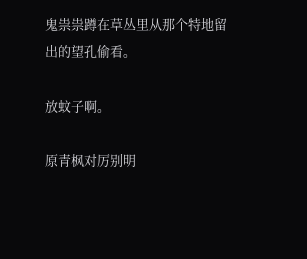鬼祟祟蹲在草丛里从那个特地留出的望孔偷看。

放蚊子啊。

原青枫对厉别明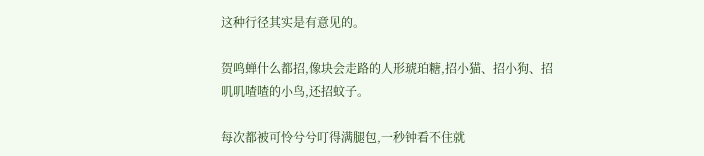这种行径其实是有意见的。

贺鸣蝉什么都招,像块会走路的人形琥珀糖,招小猫、招小狗、招叽叽喳喳的小鸟,还招蚊子。

每次都被可怜兮兮叮得满腿包,一秒钟看不住就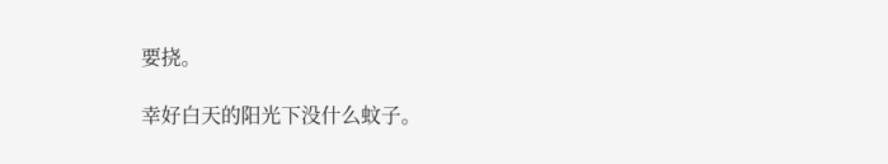要挠。

幸好白天的阳光下没什么蚊子。